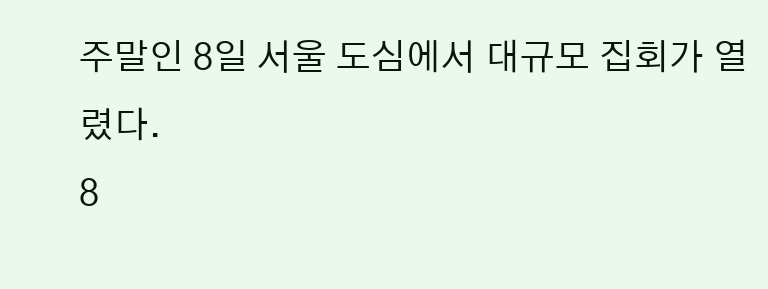주말인 8일 서울 도심에서 대규모 집회가 열렸다.
8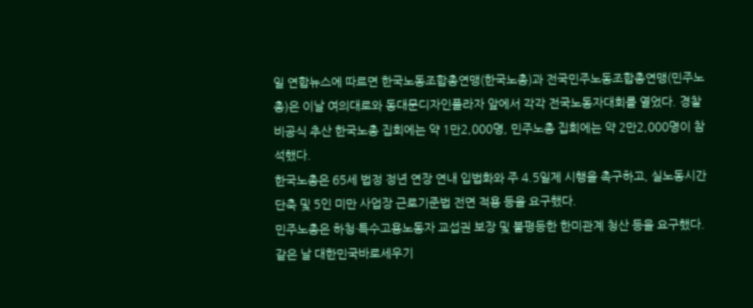일 연합뉴스에 따르면 한국노동조합총연맹(한국노총)과 전국민주노동조합총연맹(민주노총)은 이날 여의대로와 동대문디자인플라자 앞에서 각각 전국노동자대회를 열었다. 경찰 비공식 추산 한국노총 집회에는 약 1만2,000명, 민주노총 집회에는 약 2만2,000명이 참석했다.
한국노총은 65세 법정 정년 연장 연내 입법화와 주 4.5일제 시행을 촉구하고, 실노동시간 단축 및 5인 미만 사업장 근로기준법 전면 적용 등을 요구했다.
민주노총은 하청·특수고용노동자 교섭권 보장 및 불평등한 한미관계 청산 등을 요구했다.
같은 날 대한민국바로세우기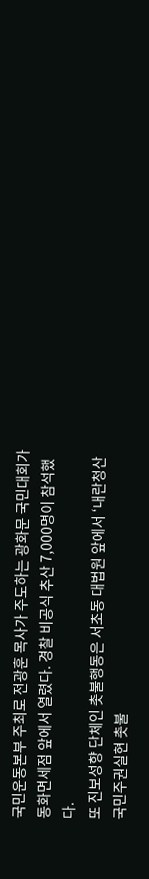국민운동본부 주최로 전광훈 목사가 주도하는 광화문 국민대회가 동화면세점 앞에서 열렸다. 경찰 비공식 추산 7,000명이 참석했다.
또 진보성향 단체인 촛불행동은 서초동 대법원 앞에서 ‘내란청산 국민주권실현 촛불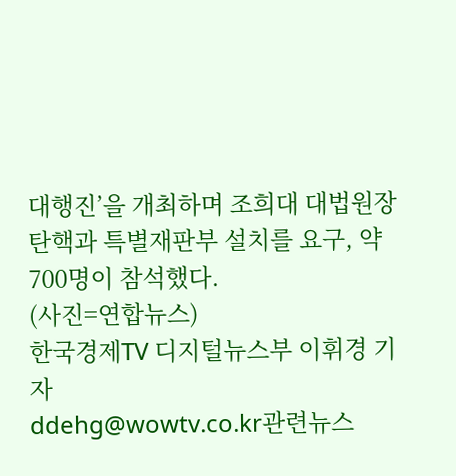대행진’을 개최하며 조희대 대법원장 탄핵과 특별재판부 설치를 요구, 약 700명이 참석했다.
(사진=연합뉴스)
한국경제TV 디지털뉴스부 이휘경 기자
ddehg@wowtv.co.kr관련뉴스